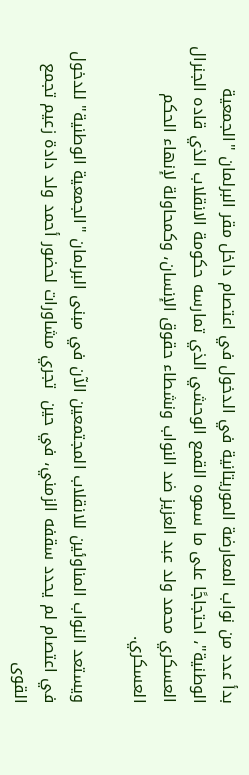بدأ عدد من نواب المعارضة الموريتانية في الدخول في اعتصام داخل مقر البرلمان "الجمعية الوطنية"، احتجاجًا على ما سموه القمع الوحشي الذي تمارسه حكومة الانقلاب الذي قاده الجنرال العسكري محمد ولد عبد العزيز ضد النواب ونشطاء حقوق الإنسان، وكمحاولة لإنهاء الحكم العسكري.

ويستعد النواب المناوئين للانقلاب المجتمعين الآن في مبنى البرلمان "الجمعية الوطنية" للدخول في اعتصام لم يحدد سقفه الزمني، في حين  تجري مشاورات لحضور أحمد ولد دادة زعيم تجمع القوى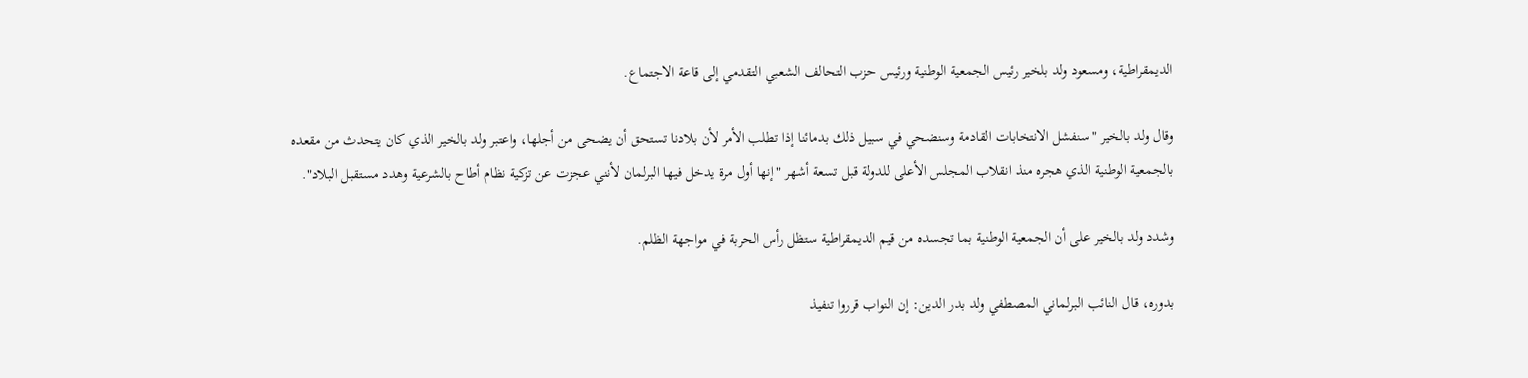الديمقراطية، ومسعود ولد بلخير رئيس الجمعية الوطنية ورئيس حزب التحالف الشعبي التقدمي إلى قاعة الاجتماع.

وقال ولد بالخير "سنفشل الانتخابات القادمة وسنضحي في سبيل ذلك بدمائنا إذا تطلب الأمر لأن بلادنا تستحق أن يضحى من أجلها، واعتبر ولد بالخير الذي كان يتحدث من مقعده بالجمعية الوطنية الذي هجره منذ انقلاب المجلس الأعلى للدولة قبل تسعة أشهر "إنها أول مرة يدخل فيها البرلمان لأنني عجزت عن تزكية نظام أطاح بالشرعية وهدد مستقبل البلاد".

وشدد ولد بالخير على أن الجمعية الوطنية بما تجسده من قيم الديمقراطية ستظل رأس الحربة في مواجهة الظلم.

بدوره، قال النائب البرلماني المصطفي ولد بدر الدين: إن النواب قرروا تنفيذ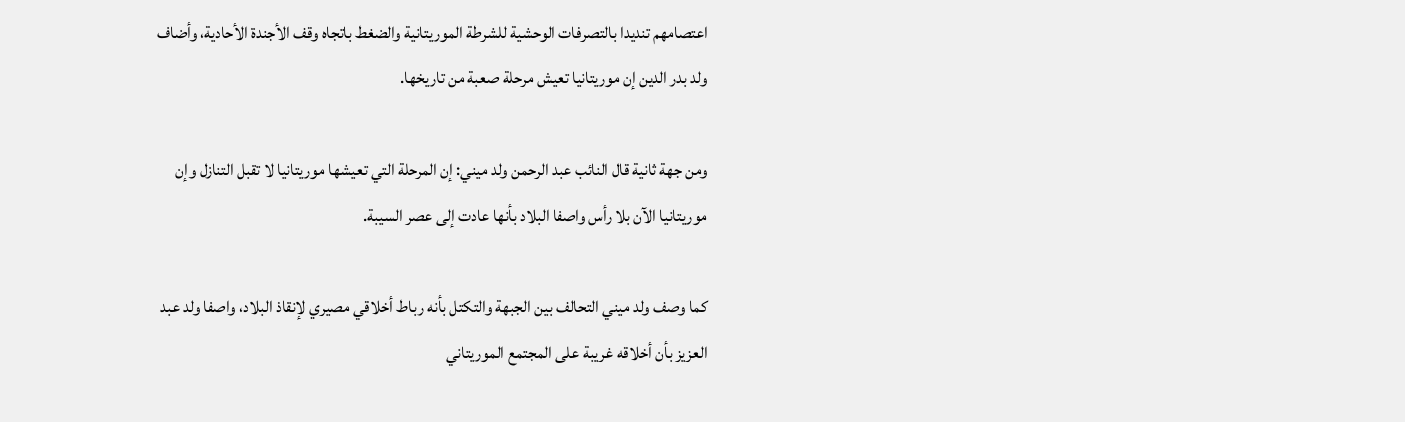اعتصامهم تنديدا بالتصرفات الوحشية للشرطة الموريتانية والضغط باتجاه وقف الأجندة الأحادية، وأضاف ولد بدر الدين إن موريتانيا تعيش مرحلة صعبة من تاريخها.

ومن جهة ثانية قال النائب عبد الرحمن ولد ميني: إن المرحلة التي تعيشها موريتانيا لا تقبل التنازل وإن موريتانيا الآن بلا رأس واصفا البلاد بأنها عادت إلى عصر السيبة.

كما وصف ولد ميني التحالف بين الجبهة والتكتل بأنه رباط أخلاقي مصيري لإنقاذ البلاد، واصفا ولد عبد العزيز بأن أخلاقه غريبة على المجتمع الموريتاني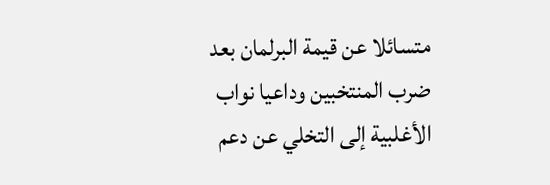متسائلا عن قيمة البرلمان بعد ضرب المنتخبين وداعيا نواب الأغلبية إلى التخلي عن دعم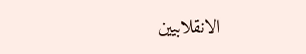الانقلابيين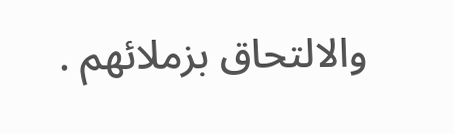والالتحاق بزملائهم .